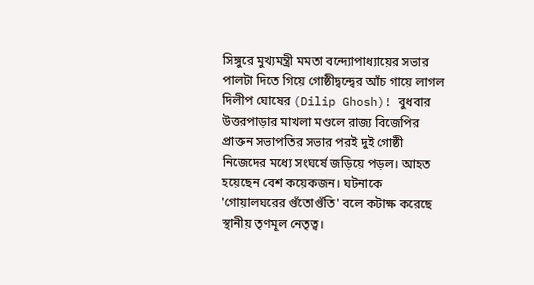সিঙ্গুরে মুখ্যমন্ত্রী মমতা বন্দ্যোপাধ্যায়ের সভার পালটা দিতে গিয়ে গোষ্ঠীদ্বন্দ্বের আঁচ গায়ে লাগল দিলীপ ঘোষের (Dilip Ghosh)! বুধবার উত্তরপাড়ার মাখলা মণ্ডলে রাজ্য বিজেপির প্রাক্তন সভাপতির সভার পরই দুই গোষ্ঠী নিজেদের মধ্যে সংঘর্ষে জড়িয়ে পড়ল। আহত হয়েছেন বেশ কয়েকজন। ঘটনাকে 'গোয়ালঘরের গুঁতোগুঁতি' বলে কটাক্ষ করেছে স্থানীয় তৃণমূল নেতৃত্ব।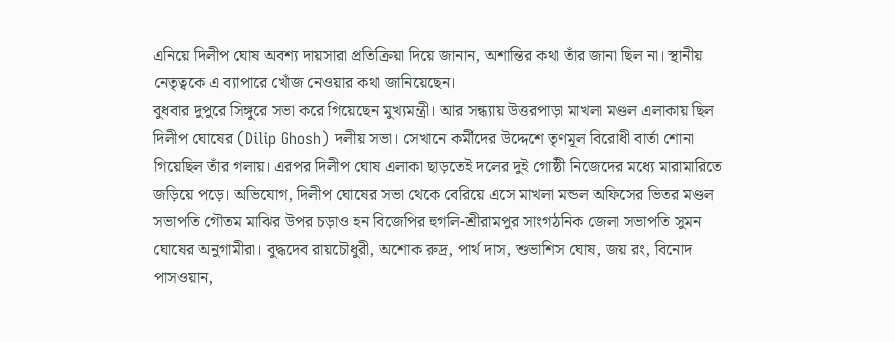এনিয়ে দিলীপ ঘোষ অবশ্য দায়সারা প্রতিক্রিয়া দিয়ে জানান, অশান্তির কথা তাঁর জানা ছিল না। স্থানীয় নেতৃত্বকে এ ব্যাপারে খোঁজ নেওয়ার কথা জানিয়েছেন।
বুধবার দুপুরে সিঙ্গুরে সভা করে গিয়েছেন মুখ্যমন্ত্রী। আর সন্ধ্যায় উত্তরপাড়া মাখলা মণ্ডল এলাকায় ছিল দিলীপ ঘোষের (Dilip Ghosh) দলীয় সভা। সেখানে কর্মীদের উদ্দেশে তৃণমূল বিরোধী বার্তা শোনা গিয়েছিল তাঁর গলায়। এরপর দিলীপ ঘোষ এলাকা ছাড়তেই দলের দুই গোষ্ঠী নিজেদের মধ্যে মারামারিতে জড়িয়ে পড়ে। অভিযোগ, দিলীপ ঘোষের সভা থেকে বেরিয়ে এসে মাখলা মন্ডল অফিসের ভিতর মণ্ডল সভাপতি গৌতম মাঝির উপর চড়াও হন বিজেপির হুগলি-শ্রীরামপুর সাংগঠনিক জেলা সভাপতি সুমন ঘোষের অনুগামীরা। বুদ্ধদেব রায়চৌধুরী, অশোক রুদ্র, পার্থ দাস, শুভাশিস ঘোষ, জয় রং, বিনোদ পাসওয়ান,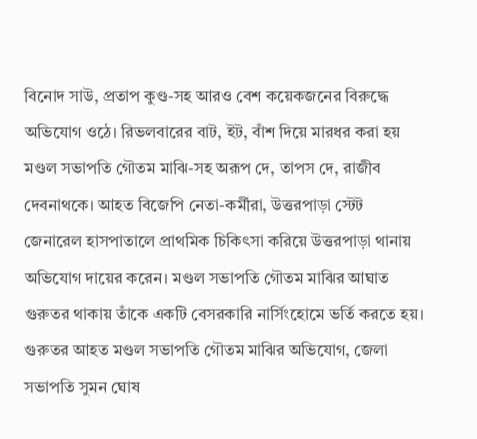বিনোদ সাউ, প্রতাপ কুণ্ড-সহ আরও বেশ কয়েকজনের বিরুদ্ধে অভিযোগ ওঠে। রিভলবারের বাট, ইট, বাঁশ দিয়ে মারধর করা হয় মণ্ডল সভাপতি গৌতম মাঝি-সহ অরূপ দে, তাপস দে, রাজীব দেবনাথকে। আহত বিজেপি নেতা-কর্মীরা, উত্তরপাড়া স্টেট জেনারেল হাসপাতালে প্রাথমিক চিকিৎসা করিয়ে উত্তরপাড়া থানায় অভিযোগ দায়ের করেন। মণ্ডল সভাপতি গৌতম মাঝির আঘাত গুরুতর থাকায় তাঁকে একটি বেসরকারি নার্সিংহোমে ভর্তি করতে হয়।
গুরুতর আহত মণ্ডল সভাপতি গৌতম মাঝির অভিযোগ, জেলা সভাপতি সুমন ঘোষ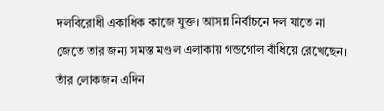দলবিরোধী একাধিক কাজে যুক্ত। আসন্ন নির্বাচনে দল যাতে না জেতে তার জন্য সমস্ত মণ্ডল এলাকায় গন্ডগোল বাঁধিয়ে রেখেছেন। তাঁর লোকজন এদিন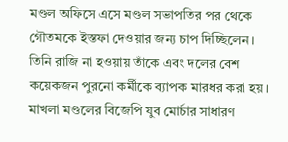মণ্ডল অফিসে এসে মণ্ডল সভাপতির পর থেকে গৌতমকে ইস্তফা দেওয়ার জন্য চাপ দিচ্ছিলেন। তিনি রাজি না হওয়ায় তাঁকে এবং দলের বেশ কয়েকজন পুরনো কর্মীকে ব্যাপক মারধর করা হয়। মাখলা মণ্ডলের বিজেপি যুব মোর্চার সাধারণ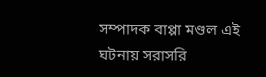সম্পাদক বাপ্পা মণ্ডল এই ঘটনায় সরাসরি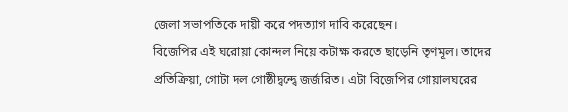জেলা সভাপতিকে দায়ী করে পদত্যাগ দাবি করেছেন।
বিজেপির এই ঘরোয়া কোন্দল নিয়ে কটাক্ষ করতে ছাড়েনি তৃণমূল। তাদের প্রতিক্রিয়া, গোটা দল গোষ্ঠীদ্বন্দ্বে জর্জরিত। এটা বিজেপির গোয়ালঘরের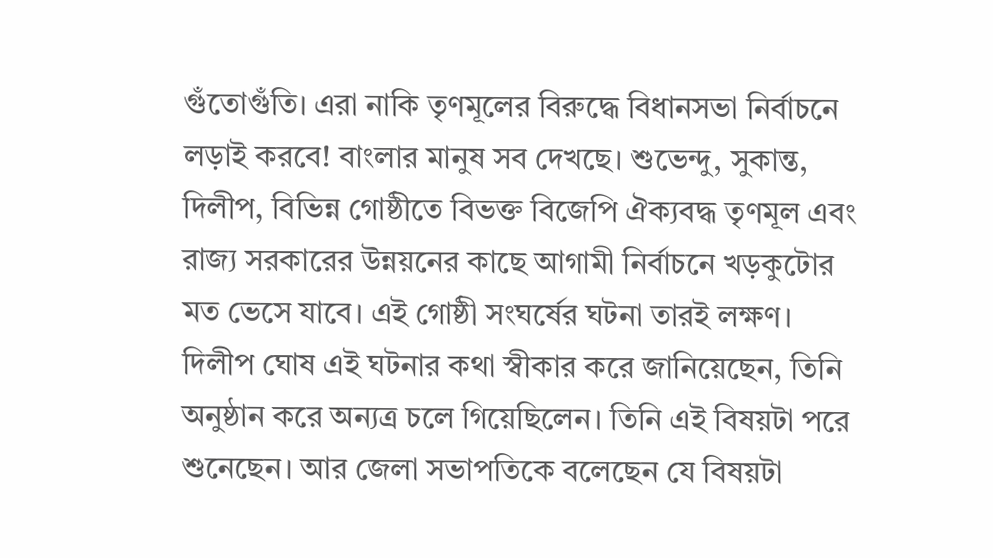গুঁতোগুঁতি। এরা নাকি তৃণমূলের বিরুদ্ধে বিধানসভা নির্বাচনে লড়াই করবে! বাংলার মানুষ সব দেখছে। শুভেন্দু, সুকান্ত, দিলীপ, বিভিন্ন গোষ্ঠীতে বিভক্ত বিজেপি ঐক্যবদ্ধ তৃণমূল এবং রাজ্য সরকারের উন্নয়নের কাছে আগামী নির্বাচনে খড়কুটোর মত ভেসে যাবে। এই গোষ্ঠী সংঘর্ষের ঘটনা তারই লক্ষণ। দিলীপ ঘোষ এই ঘটনার কথা স্বীকার করে জানিয়েছেন, তিনি অনুষ্ঠান করে অন্যত্র চলে গিয়েছিলেন। তিনি এই বিষয়টা পরে শুনেছেন। আর জেলা সভাপতিকে বলেছেন যে বিষয়টা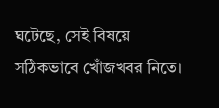ঘটেছে, সেই বিষয়ে সঠিকভাবে খোঁজখবর নিতে।